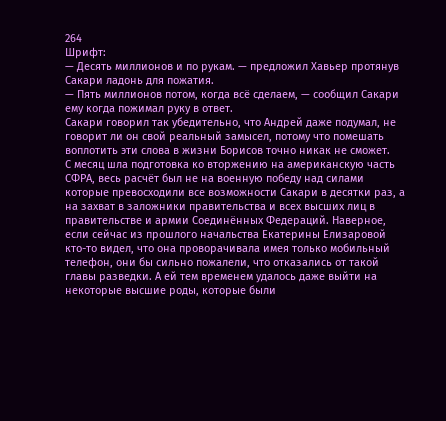264
Шрифт:
— Десять миллионов и по рукам. — предложил Хавьер протянув Сакари ладонь для пожатия.
— Пять миллионов потом, когда всё сделаем, — сообщил Сакари ему когда пожимал руку в ответ.
Сакари говорил так убедительно, что Андрей даже подумал, не говорит ли он свой реальный замысел, потому что помешать воплотить эти слова в жизни Борисов точно никак не сможет.
С месяц шла подготовка ко вторжению на американскую часть СФРА, весь расчёт был не на военную победу над силами которые превосходили все возможности Сакари в десятки раз, а на захват в заложники правительства и всех высших лиц в правительстве и армии Соединённых Федераций. Наверное, если сейчас из прошлого начальства Екатерины Елизаровой кто-то видел, что она проворачивала имея только мобильный телефон, они бы сильно пожалели, что отказались от такой главы разведки. А ей тем временем удалось даже выйти на некоторые высшие роды, которые были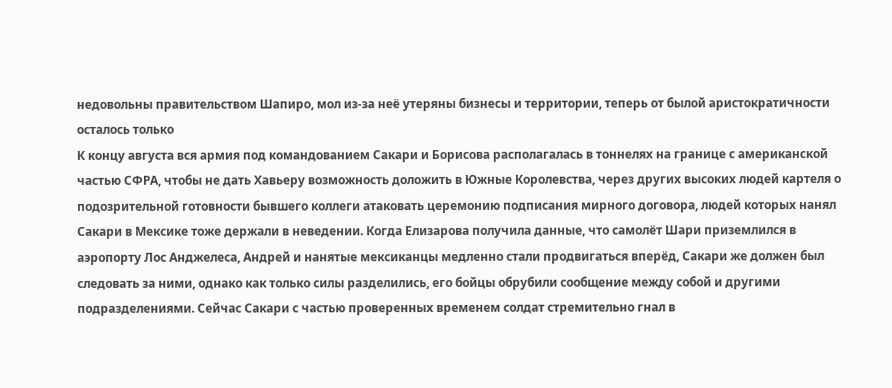недовольны правительством Шапиро, мол из-за неё утеряны бизнесы и территории, теперь от былой аристократичности осталось только
К концу августа вся армия под командованием Сакари и Борисова располагалась в тоннелях на границе с американской частью СФРА, чтобы не дать Хавьеру возможность доложить в Южные Королевства, через других высоких людей картеля о подозрительной готовности бывшего коллеги атаковать церемонию подписания мирного договора, людей которых нанял Сакари в Мексике тоже держали в неведении. Когда Елизарова получила данные, что самолёт Шари приземлился в аэропорту Лос Анджелеса, Андрей и нанятые мексиканцы медленно стали продвигаться вперёд, Сакари же должен был следовать за ними, однако как только силы разделились, его бойцы обрубили сообщение между собой и другими подразделениями. Сейчас Сакари с частью проверенных временем солдат стремительно гнал в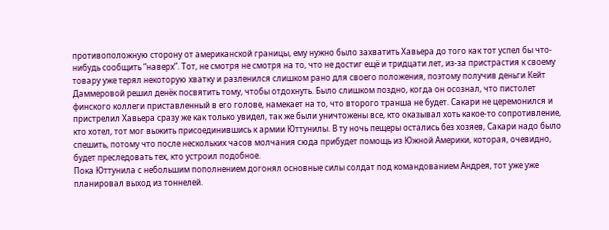противоположную сторону от американской границы, ему нужно было захватить Хавьера до того как тот успел бы что-нибудь сообщить “наверх”. Тот, не смотря не смотря на то, что не достиг ещё и тридцати лет, из-за пристрастия к своему товару уже терял некоторую хватку и разленился слишком рано для своего положения, поэтому получив деньги Кейт Даммеровой решил денёк посвятить тому, чтобы отдохнуть. Было слишком поздно, когда он осознал, что пистолет финского коллеги приставленный в его голове, намекает на то, что второго транша не будет. Сакари не церемонился и пристрелил Хавьера сразу же как только увидел, так же были уничтожены все, кто оказывал хоть какое-то сопротивление, кто хотел, тот мог выжить присоединившись к армии Юттунилы. В ту ночь пещеры остались без хозяев, Сакари надо было спешить, потому что после нескольких часов молчания сюда прибудет помощь из Южной Америки, которая, очевидно, будет преследовать тех, кто устроил подобное.
Пока Юттунила с небольшим пополнением догонял основные силы солдат под командованием Андрея, тот уже уже планировал выход из тоннелей.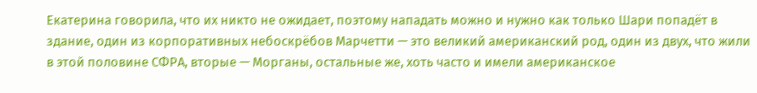Екатерина говорила, что их никто не ожидает, поэтому нападать можно и нужно как только Шари попадёт в здание, один из корпоративных небоскрёбов Марчетти — это великий американский род, один из двух, что жили в этой половине СФРА, вторые — Морганы, остальные же, хоть часто и имели американское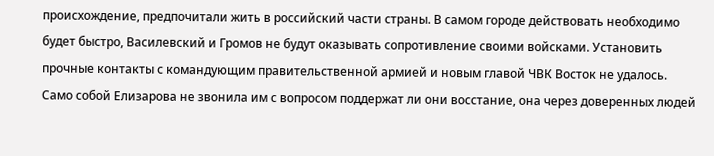происхождение, предпочитали жить в российский части страны. В самом городе действовать необходимо будет быстро, Василевский и Громов не будут оказывать сопротивление своими войсками. Установить прочные контакты с командующим правительственной армией и новым главой ЧВК Восток не удалось. Само собой Елизарова не звонила им с вопросом поддержат ли они восстание, она через доверенных людей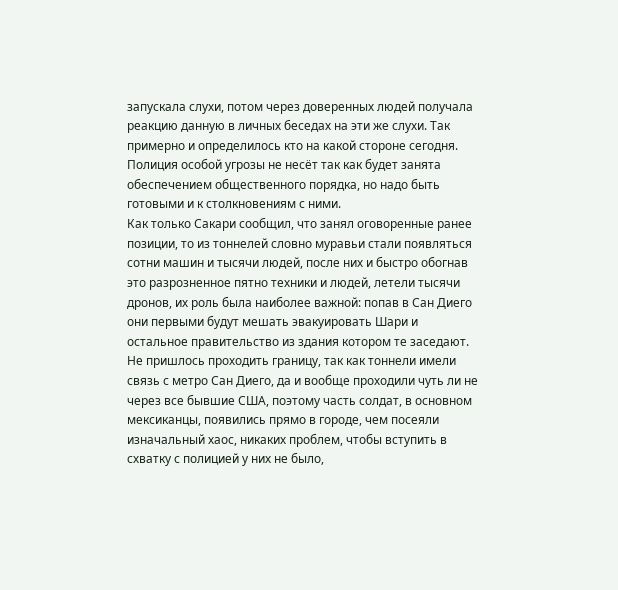запускала слухи, потом через доверенных людей получала реакцию данную в личных беседах на эти же слухи. Так примерно и определилось кто на какой стороне сегодня. Полиция особой угрозы не несёт так как будет занята обеспечением общественного порядка, но надо быть готовыми и к столкновениям с ними.
Как только Сакари сообщил, что занял оговоренные ранее позиции, то из тоннелей словно муравьи стали появляться сотни машин и тысячи людей, после них и быстро обогнав это разрозненное пятно техники и людей, летели тысячи дронов, их роль была наиболее важной: попав в Сан Диего они первыми будут мешать эвакуировать Шари и остальное правительство из здания котором те заседают. Не пришлось проходить границу, так как тоннели имели связь с метро Сан Диего, да и вообще проходили чуть ли не через все бывшие США, поэтому часть солдат, в основном мексиканцы, появились прямо в городе, чем посеяли изначальный хаос, никаких проблем, чтобы вступить в схватку с полицией у них не было,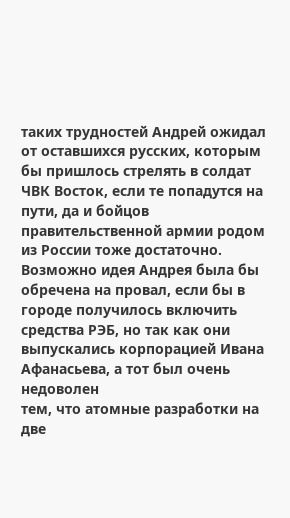таких трудностей Андрей ожидал от оставшихся русских, которым бы пришлось стрелять в солдат ЧВК Восток, если те попадутся на пути, да и бойцов правительственной армии родом из России тоже достаточно.
Возможно идея Андрея была бы обречена на провал, если бы в городе получилось включить средства РЭБ, но так как они выпускались корпорацией Ивана Афанасьева, а тот был очень недоволен
тем, что атомные разработки на две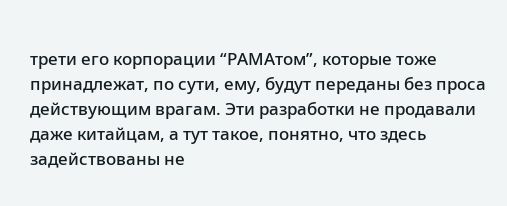трети его корпорации “РАМАтом”, которые тоже принадлежат, по сути, ему, будут переданы без проса действующим врагам. Эти разработки не продавали даже китайцам, а тут такое, понятно, что здесь задействованы не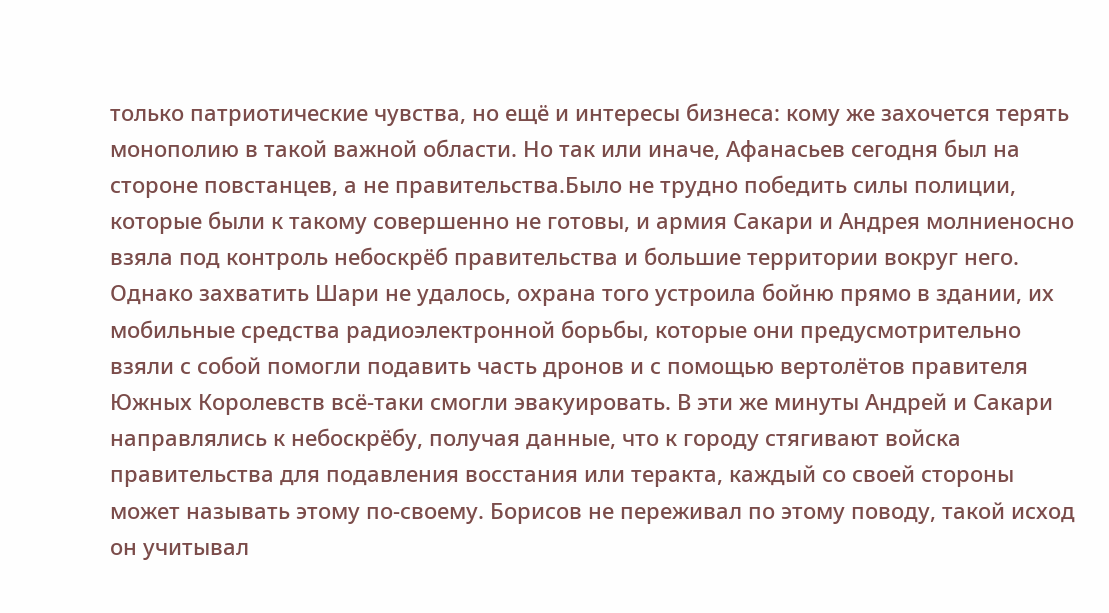только патриотические чувства, но ещё и интересы бизнеса: кому же захочется терять монополию в такой важной области. Но так или иначе, Афанасьев сегодня был на стороне повстанцев, а не правительства.Было не трудно победить силы полиции, которые были к такому совершенно не готовы, и армия Сакари и Андрея молниеносно взяла под контроль небоскрёб правительства и большие территории вокруг него. Однако захватить Шари не удалось, охрана того устроила бойню прямо в здании, их мобильные средства радиоэлектронной борьбы, которые они предусмотрительно взяли с собой помогли подавить часть дронов и с помощью вертолётов правителя Южных Королевств всё-таки смогли эвакуировать. В эти же минуты Андрей и Сакари направлялись к небоскрёбу, получая данные, что к городу стягивают войска правительства для подавления восстания или теракта, каждый со своей стороны может называть этому по-своему. Борисов не переживал по этому поводу, такой исход он учитывал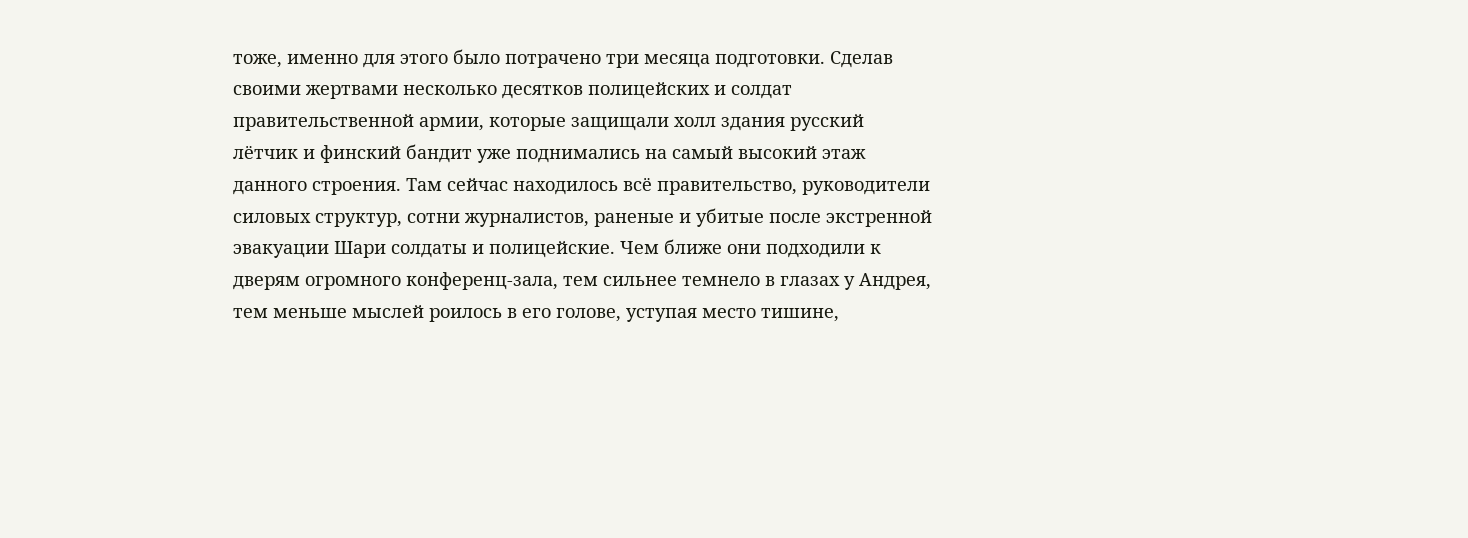тоже, именно для этого было потрачено три месяца подготовки. Сделав своими жертвами несколько десятков полицейских и солдат правительственной армии, которые защищали холл здания русский лётчик и финский бандит уже поднимались на самый высокий этаж данного строения. Там сейчас находилось всё правительство, руководители силовых структур, сотни журналистов, раненые и убитые после экстренной эвакуации Шари солдаты и полицейские. Чем ближе они подходили к дверям огромного конференц-зала, тем сильнее темнело в глазах у Андрея, тем меньше мыслей роилось в его голове, уступая место тишине,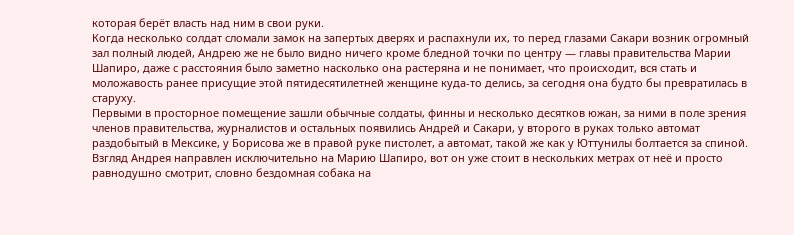которая берёт власть над ним в свои руки.
Когда несколько солдат сломали замок на запертых дверях и распахнули их, то перед глазами Сакари возник огромный зал полный людей, Андрею же не было видно ничего кроме бледной точки по центру — главы правительства Марии Шапиро, даже с расстояния было заметно насколько она растеряна и не понимает, что происходит, вся стать и моложавость ранее присущие этой пятидесятилетней женщине куда-то делись, за сегодня она будто бы превратилась в старуху.
Первыми в просторное помещение зашли обычные солдаты, финны и несколько десятков южан, за ними в поле зрения членов правительства, журналистов и остальных появились Андрей и Сакари, у второго в руках только автомат раздобытый в Мексике, у Борисова же в правой руке пистолет, а автомат, такой же как у Юттунилы болтается за спиной. Взгляд Андрея направлен исключительно на Марию Шапиро, вот он уже стоит в нескольких метрах от неё и просто равнодушно смотрит, словно бездомная собака на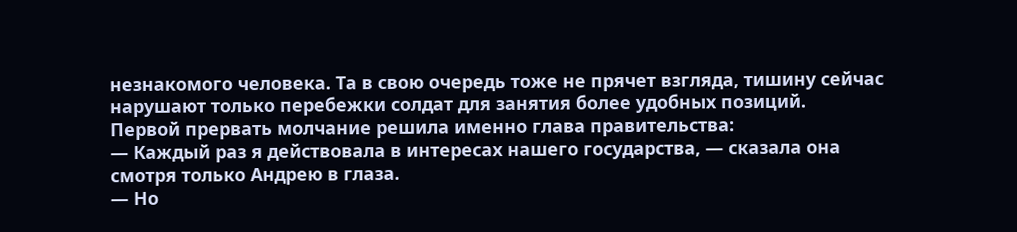незнакомого человека. Та в свою очередь тоже не прячет взгляда, тишину сейчас нарушают только перебежки солдат для занятия более удобных позиций.
Первой прервать молчание решила именно глава правительства:
— Каждый раз я действовала в интересах нашего государства, — сказала она смотря только Андрею в глаза.
— Но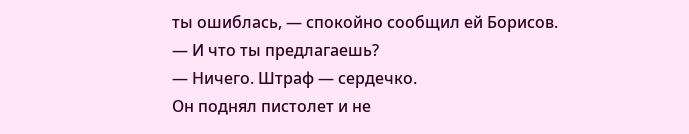ты ошиблась, — спокойно сообщил ей Борисов.
— И что ты предлагаешь?
— Ничего. Штраф — сердечко.
Он поднял пистолет и не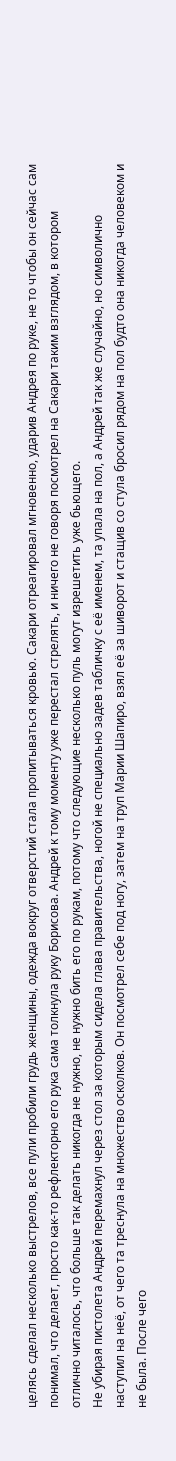целясь сделал несколько выстрелов, все пули пробили грудь женщины, одежда вокруг отверстий стала пропитываться кровью. Сакари отреагировал мгновенно, ударив Андрея по руке, не то чтобы он сейчас сам понимал, что делает, просто как-то рефлекторно его рука сама толкнула руку Борисова. Андрей к тому моменту уже перестал стрелять, и ничего не говоря посмотрел на Сакари таким взглядом, в котором отлично читалось, что больше так делать никогда не нужно, не нужно бить его по рукам, потому что следующие несколько пуль могут изрешетить уже бьющего.
Не убирая пистолета Андрей перемахнул через стол за которым сидела глава правительства, ногой не специально задев табличку с её именем, та упала на пол, а Андрей так же случайно, но символично наступил на неё, от чего та треснула на множество осколков. Он посмотрел себе под ногу, затем на труп Марии Шапиро, взял её за шиворот и стащив со стула бросил рядом на пол будто она никогда человеком и не была. После чего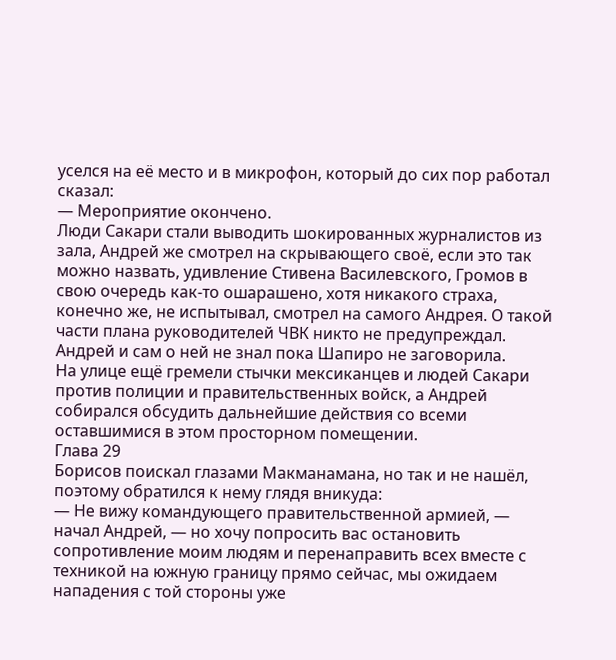уселся на её место и в микрофон, который до сих пор работал сказал:
— Мероприятие окончено.
Люди Сакари стали выводить шокированных журналистов из зала, Андрей же смотрел на скрывающего своё, если это так можно назвать, удивление Стивена Василевского, Громов в свою очередь как-то ошарашено, хотя никакого страха, конечно же, не испытывал, смотрел на самого Андрея. О такой части плана руководителей ЧВК никто не предупреждал. Андрей и сам о ней не знал пока Шапиро не заговорила.
На улице ещё гремели стычки мексиканцев и людей Сакари против полиции и правительственных войск, а Андрей собирался обсудить дальнейшие действия со всеми оставшимися в этом просторном помещении.
Глава 29
Борисов поискал глазами Макманамана, но так и не нашёл, поэтому обратился к нему глядя вникуда:
— Не вижу командующего правительственной армией, — начал Андрей, — но хочу попросить вас остановить сопротивление моим людям и перенаправить всех вместе с техникой на южную границу прямо сейчас, мы ожидаем нападения с той стороны уже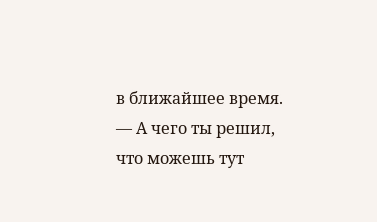в ближайшее время.
— А чего ты решил, что можешь тут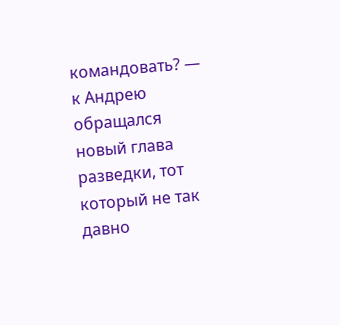командовать? — к Андрею обращался новый глава разведки, тот который не так давно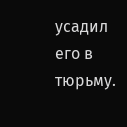усадил его в тюрьму.